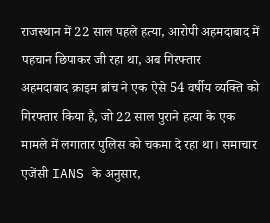राजस्थान में 22 साल पहले हत्या, आरोपी अहमदाबाद में पहचान छिपाकर जी रहा था, अब गिरफ्तार
अहमदाबाद क्राइम ब्रांच ने एक ऐसे 54 वर्षीय व्यक्ति को गिरफ्तार किया है, जो 22 साल पुराने हत्या के एक मामले में लगातार पुलिस को चकमा दे रहा था। समाचार एजेंसी IANS के अनुसार,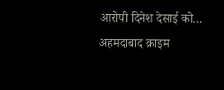आरोपी दिनेश देसाई को…
अहमदाबाद क्राइम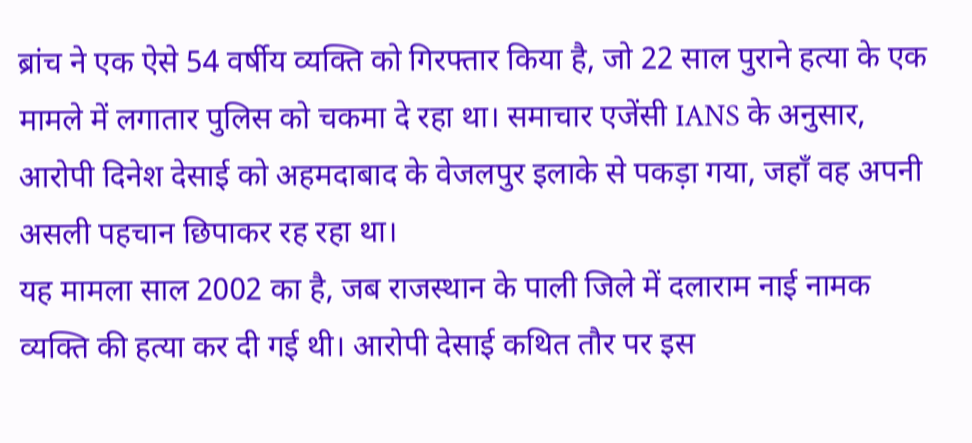ब्रांच ने एक ऐसे 54 वर्षीय व्यक्ति को गिरफ्तार किया है, जो 22 साल पुराने हत्या के एक मामले में लगातार पुलिस को चकमा दे रहा था। समाचार एजेंसी IANS के अनुसार, आरोपी दिनेश देसाई को अहमदाबाद के वेजलपुर इलाके से पकड़ा गया, जहाँ वह अपनी असली पहचान छिपाकर रह रहा था।
यह मामला साल 2002 का है, जब राजस्थान के पाली जिले में दलाराम नाई नामक व्यक्ति की हत्या कर दी गई थी। आरोपी देसाई कथित तौर पर इस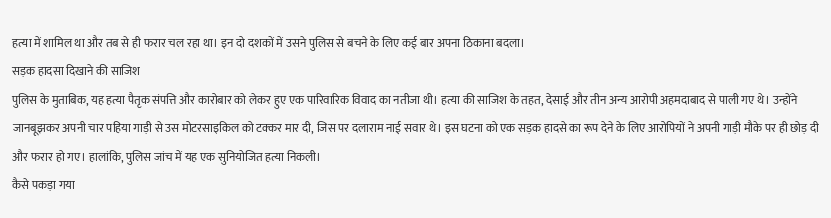हत्या में शामिल था और तब से ही फरार चल रहा था। इन दो दशकों में उसने पुलिस से बचने के लिए कई बार अपना ठिकाना बदला।
सड़क हादसा दिखाने की साजिश
पुलिस के मुताबिक, यह हत्या पैतृक संपत्ति और कारोबार को लेकर हुए एक पारिवारिक विवाद का नतीजा थी। हत्या की साजिश के तहत, देसाई और तीन अन्य आरोपी अहमदाबाद से पाली गए थे। उन्होंने जानबूझकर अपनी चार पहिया गाड़ी से उस मोटरसाइकिल को टक्कर मार दी, जिस पर दलाराम नाई सवार थे। इस घटना को एक सड़क हादसे का रूप देने के लिए आरोपियों ने अपनी गाड़ी मौके पर ही छोड़ दी और फरार हो गए। हालांकि, पुलिस जांच में यह एक सुनियोजित हत्या निकली।
कैसे पकड़ा गया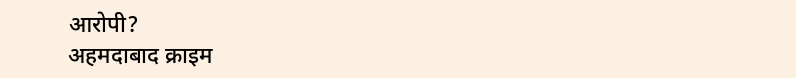आरोपी?
अहमदाबाद क्राइम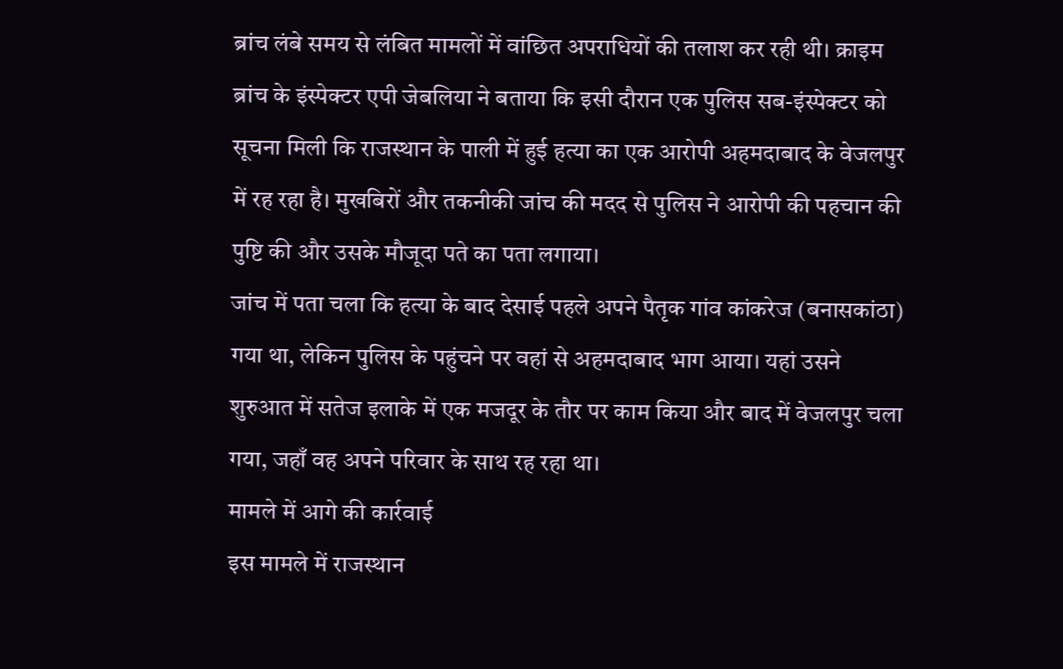ब्रांच लंबे समय से लंबित मामलों में वांछित अपराधियों की तलाश कर रही थी। क्राइम ब्रांच के इंस्पेक्टर एपी जेबलिया ने बताया कि इसी दौरान एक पुलिस सब-इंस्पेक्टर को सूचना मिली कि राजस्थान के पाली में हुई हत्या का एक आरोपी अहमदाबाद के वेजलपुर में रह रहा है। मुखबिरों और तकनीकी जांच की मदद से पुलिस ने आरोपी की पहचान की पुष्टि की और उसके मौजूदा पते का पता लगाया।
जांच में पता चला कि हत्या के बाद देसाई पहले अपने पैतृक गांव कांकरेज (बनासकांठा) गया था, लेकिन पुलिस के पहुंचने पर वहां से अहमदाबाद भाग आया। यहां उसने शुरुआत में सतेज इलाके में एक मजदूर के तौर पर काम किया और बाद में वेजलपुर चला गया, जहाँ वह अपने परिवार के साथ रह रहा था।
मामले में आगे की कार्रवाई
इस मामले में राजस्थान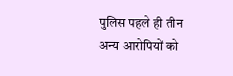पुलिस पहले ही तीन अन्य आरोपियों को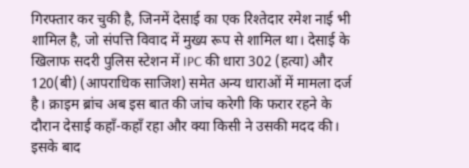गिरफ्तार कर चुकी है, जिनमें देसाई का एक रिश्तेदार रमेश नाई भी शामिल है, जो संपत्ति विवाद में मुख्य रूप से शामिल था। देसाई के खिलाफ सदरी पुलिस स्टेशन में IPC की धारा 302 (हत्या) और 120(बी) (आपराधिक साजिश) समेत अन्य धाराओं में मामला दर्ज है। क्राइम ब्रांच अब इस बात की जांच करेगी कि फरार रहने के दौरान देसाई कहाँ-कहाँ रहा और क्या किसी ने उसकी मदद की। इसके बाद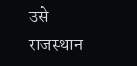उसे राजस्थान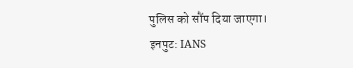पुलिस को सौंप दिया जाएगा।
इनपुट: IANS